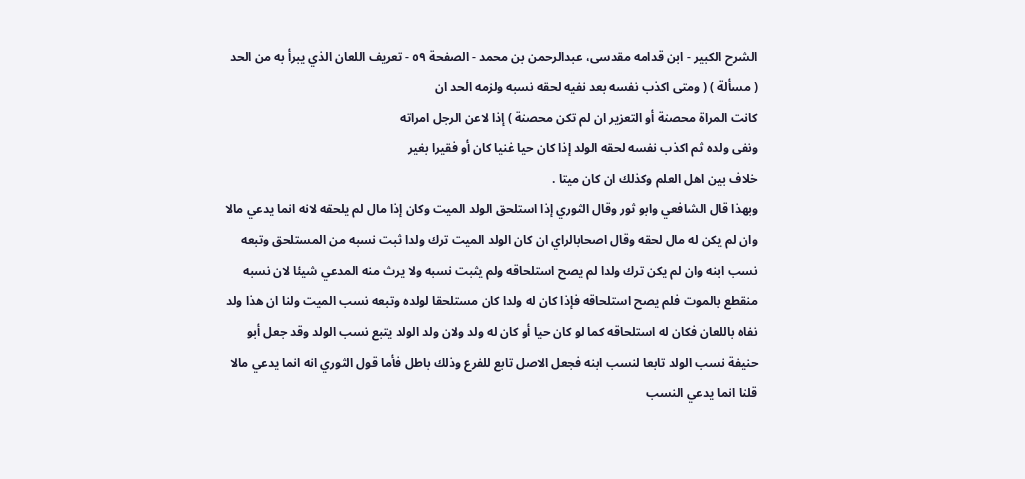الشرح الکبير - ابن قدامه مقدسی، عبدالرحمن بن محمد - الصفحة ٥٩ - تعريف اللعان الذي يبرأ به من الحد
( مسألة ) ( ومتى اكذب نفسه بعد نفيه لحقه نسبه ولزمه الحد ان
كانت المراة محصنة أو التعزير ان لم تكن محصنة ) إذا لاعن الرجل امراته
ونفى ولده ثم اكذب نفسه لحقه الولد إذا كان حيا غنيا كان أو فقيرا بغير
خلاف بين اهل العلم وكذلك ان كان ميتا .
وبهذا قال الشافعي وابو ثور وقال الثوري إذا استلحق الولد الميت وكان إذا مال لم يلحقه لانه انما يدعي مالا وان لم يكن له مال لحقه وقال اصحابالراي ان كان الولد الميت ترك ولدا ثبت نسبه من المستلحق وتبعه نسب ابنه وان لم يكن ترك ولدا لم يصح استلحاقه ولم يثبت نسبه ولا يرث منه المدعي شيئا لان نسبه منقطع بالموت فلم يصح استلحاقه فإذا كان له ولدا كان مستلحقا لولده وتبعه نسب الميت ولنا ان هذا ولد نفاه باللعان فكان له استلحاقه كما لو كان حيا أو كان له ولد ولان ولد الولد يتبع نسب الولد وقد جعل أبو حنيفة نسب الولد تابعا لنسب ابنه فجعل الاصل تابع للفرع وذلك باطل فأما قول الثوري انه انما يدعي مالا قلنا انما يدعي النسب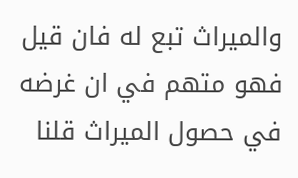والميراث تبع له فان قيل فهو متهم في ان غرضه في حصول الميراث قلنا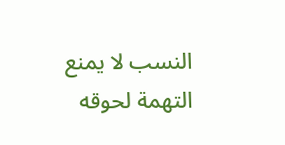النسب لا يمنع التهمة لحوقه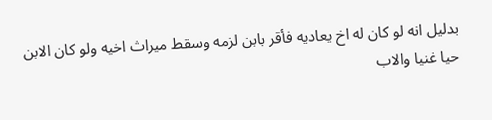بدليل انه لو كان له اخ يعاديه فأقر بابن لزمه وسقط ميراث اخيه ولو كان الابن حيا غنيا والاب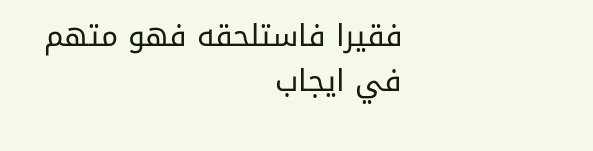فقيرا فاستلحقه فهو متهم في ايجاب